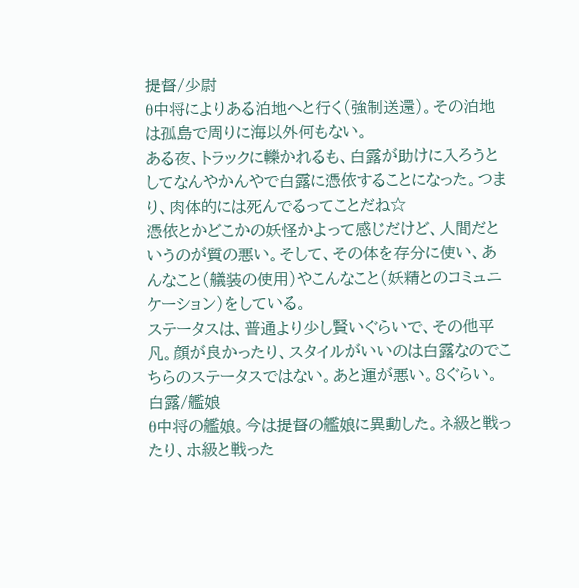提督/少尉
θ中将によりある泊地へと行く(強制送還)。その泊地は孤島で周りに海以外何もない。
ある夜、トラックに轢かれるも、白露が助けに入ろうとしてなんやかんやで白露に憑依することになった。つまり、肉体的には死んでるってことだね☆
憑依とかどこかの妖怪かよって感じだけど、人間だというのが質の悪い。そして、その体を存分に使い、あんなこと(艤装の使用)やこんなこと(妖精とのコミュニケーション)をしている。
ステータスは、普通より少し賢いぐらいで、その他平凡。顔が良かったり、スタイルがいいのは白露なのでこちらのステータスではない。あと運が悪い。8ぐらい。
白露/艦娘
θ中将の艦娘。今は提督の艦娘に異動した。ネ級と戦ったり、ホ級と戦った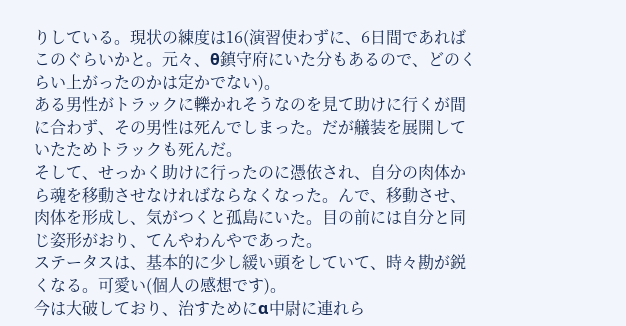りしている。現状の練度は16(演習使わずに、6日間であればこのぐらいかと。元々、θ鎮守府にいた分もあるので、どのくらい上がったのかは定かでない)。
ある男性がトラックに轢かれそうなのを見て助けに行くが間に合わず、その男性は死んでしまった。だが艤装を展開していたためトラックも死んだ。
そして、せっかく助けに行ったのに憑依され、自分の肉体から魂を移動させなければならなくなった。んで、移動させ、肉体を形成し、気がつくと孤島にいた。目の前には自分と同じ姿形がおり、てんやわんやであった。
ステータスは、基本的に少し緩い頭をしていて、時々勘が鋭くなる。可愛い(個人の感想です)。
今は大破しており、治すためにα中尉に連れら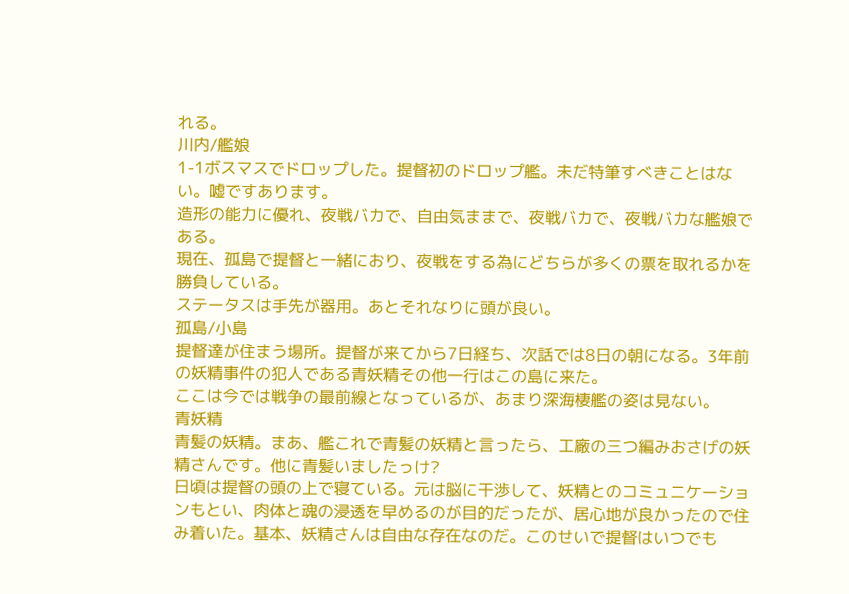れる。
川内/艦娘
1-1ボスマスでドロップした。提督初のドロップ艦。未だ特筆すべきことはない。嘘ですあります。
造形の能力に優れ、夜戦バカで、自由気ままで、夜戦バカで、夜戦バカな艦娘である。
現在、孤島で提督と一緒におり、夜戦をする為にどちらが多くの票を取れるかを勝負している。
ステータスは手先が器用。あとそれなりに頭が良い。
孤島/小島
提督達が住まう場所。提督が来てから7日経ち、次話では8日の朝になる。3年前の妖精事件の犯人である青妖精その他一行はこの島に来た。
ここは今では戦争の最前線となっているが、あまり深海棲艦の姿は見ない。
青妖精
青髪の妖精。まあ、艦これで青髪の妖精と言ったら、工廠の三つ編みおさげの妖精さんです。他に青髪いましたっけ?
日頃は提督の頭の上で寝ている。元は脳に干渉して、妖精とのコミュニケーションもとい、肉体と魂の浸透を早めるのが目的だったが、居心地が良かったので住み着いた。基本、妖精さんは自由な存在なのだ。このせいで提督はいつでも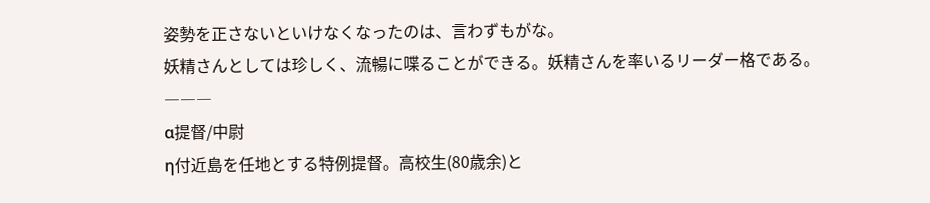姿勢を正さないといけなくなったのは、言わずもがな。
妖精さんとしては珍しく、流暢に喋ることができる。妖精さんを率いるリーダー格である。
―――
α提督/中尉
η付近島を任地とする特例提督。高校生(80歳余)と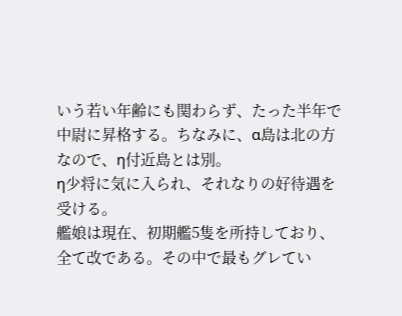いう若い年齢にも関わらず、たった半年で中尉に昇格する。ちなみに、α島は北の方なので、η付近島とは別。
η少将に気に入られ、それなりの好待遇を受ける。
艦娘は現在、初期艦5隻を所持しており、全て改である。その中で最もグレてい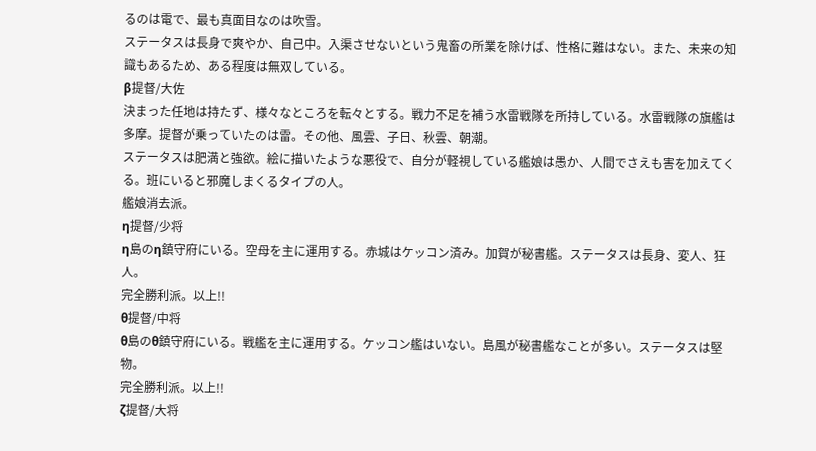るのは電で、最も真面目なのは吹雪。
ステータスは長身で爽やか、自己中。入渠させないという鬼畜の所業を除けば、性格に難はない。また、未来の知識もあるため、ある程度は無双している。
β提督/大佐
決まった任地は持たず、様々なところを転々とする。戦力不足を補う水雷戦隊を所持している。水雷戦隊の旗艦は多摩。提督が乗っていたのは雷。その他、風雲、子日、秋雲、朝潮。
ステータスは肥満と強欲。絵に描いたような悪役で、自分が軽視している艦娘は愚か、人間でさえも害を加えてくる。班にいると邪魔しまくるタイプの人。
艦娘消去派。
η提督/少将
η島のη鎮守府にいる。空母を主に運用する。赤城はケッコン済み。加賀が秘書艦。ステータスは長身、変人、狂人。
完全勝利派。以上!!
θ提督/中将
θ島のθ鎮守府にいる。戦艦を主に運用する。ケッコン艦はいない。島風が秘書艦なことが多い。ステータスは堅物。
完全勝利派。以上!!
ζ提督/大将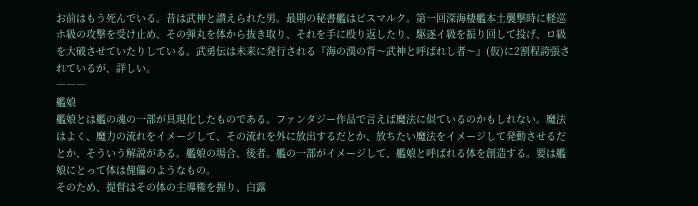お前はもう死んでいる。昔は武神と讃えられた男。最期の秘書艦はビスマルク。第一回深海棲艦本土襲撃時に軽巡ホ級の攻撃を受け止め、その弾丸を体から抜き取り、それを手に殴り返したり、駆逐イ級を振り回して投げ、ロ級を大破させていたりしている。武勇伝は未来に発行される『海の漢の背〜武神と呼ばれし者〜』(仮)に2割程誇張されているが、詳しい。
―――
艦娘
艦娘とは艦の魂の一部が具現化したものである。ファンタジー作品で言えば魔法に似ているのかもしれない。魔法はよく、魔力の流れをイメージして、その流れを外に放出するだとか、放ちたい魔法をイメージして発動させるだとか、そういう解説がある。艦娘の場合、後者。艦の一部がイメージして、艦娘と呼ばれる体を創造する。要は艦娘にとって体は傀儡のようなもの。
そのため、提督はその体の主導権を握り、白露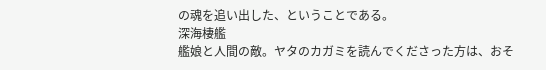の魂を追い出した、ということである。
深海棲艦
艦娘と人間の敵。ヤタのカガミを読んでくださった方は、おそ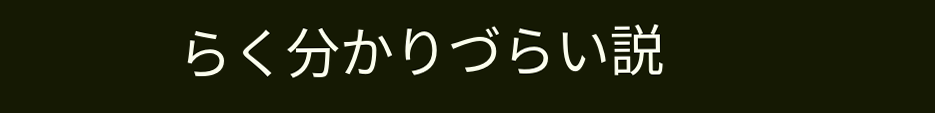らく分かりづらい説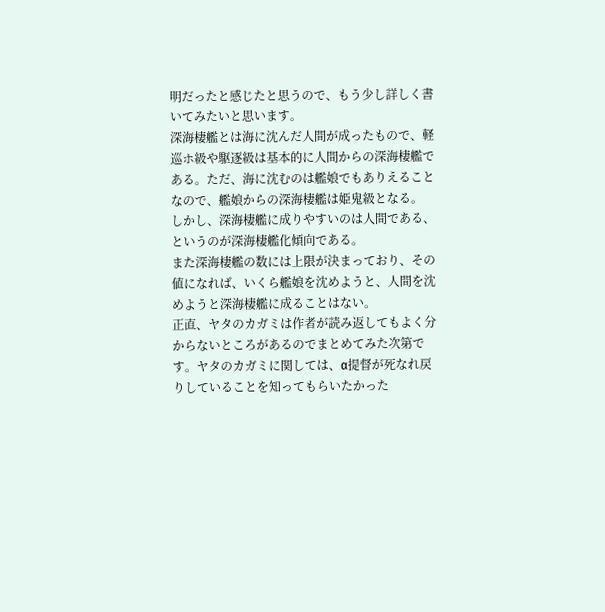明だったと感じたと思うので、もう少し詳しく書いてみたいと思います。
深海棲艦とは海に沈んだ人間が成ったもので、軽巡ホ級や駆逐級は基本的に人間からの深海棲艦である。ただ、海に沈むのは艦娘でもありえることなので、艦娘からの深海棲艦は姫鬼級となる。
しかし、深海棲艦に成りやすいのは人間である、というのが深海棲艦化傾向である。
また深海棲艦の数には上限が決まっており、その値になれば、いくら艦娘を沈めようと、人間を沈めようと深海棲艦に成ることはない。
正直、ヤタのカガミは作者が読み返してもよく分からないところがあるのでまとめてみた次第です。ヤタのカガミに関しては、α提督が死なれ戻りしていることを知ってもらいたかった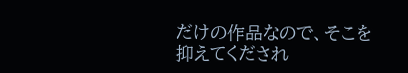だけの作品なので、そこを抑えてくだされ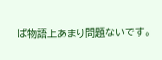ば物語上あまり問題ないです。